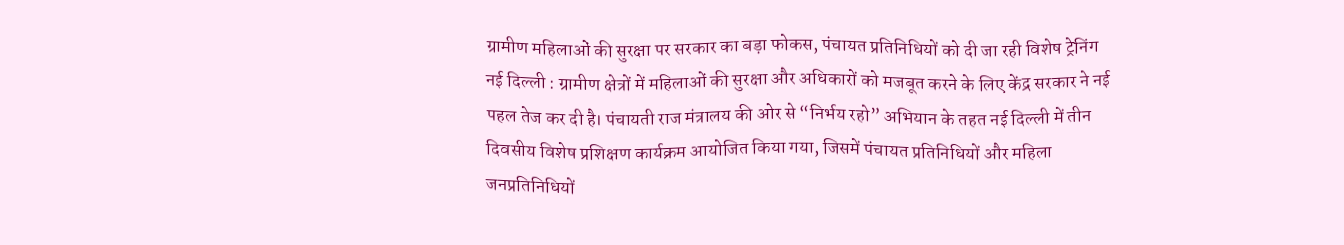ग्रामीण महिलाओं की सुरक्षा पर सरकार का बड़ा फोकस, पंचायत प्रतिनिधियों को दी जा रही विशेष ट्रेनिंग
नई दिल्ली : ग्रामीण क्षेत्रों में महिलाओं की सुरक्षा और अधिकारों को मजबूत करने के लिए केंद्र सरकार ने नई पहल तेज कर दी है। पंचायती राज मंत्रालय की ओर से “निर्भय रहो” अभियान के तहत नई दिल्ली में तीन दिवसीय विशेष प्रशिक्षण कार्यक्रम आयोजित किया गया, जिसमें पंचायत प्रतिनिधियों और महिला जनप्रतिनिधियों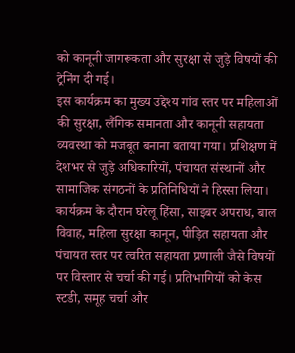को कानूनी जागरूकता और सुरक्षा से जुड़े विषयों की ट्रेनिंग दी गई।
इस कार्यक्रम का मुख्य उद्देश्य गांव स्तर पर महिलाओं की सुरक्षा, लैंगिक समानता और कानूनी सहायता व्यवस्था को मजबूत बनाना बताया गया। प्रशिक्षण में देशभर से जुड़े अधिकारियों, पंचायत संस्थानों और सामाजिक संगठनों के प्रतिनिधियों ने हिस्सा लिया।
कार्यक्रम के दौरान घरेलू हिंसा, साइबर अपराध, बाल विवाह, महिला सुरक्षा कानून, पीड़ित सहायता और पंचायत स्तर पर त्वरित सहायता प्रणाली जैसे विषयों पर विस्तार से चर्चा की गई। प्रतिभागियों को केस स्टडी, समूह चर्चा और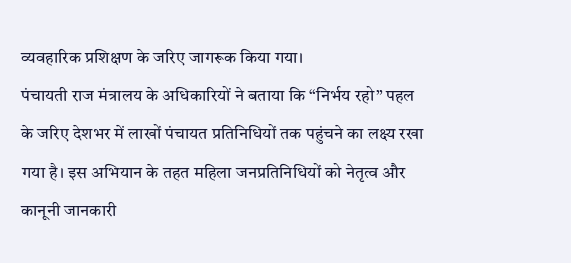व्यवहारिक प्रशिक्षण के जरिए जागरूक किया गया।
पंचायती राज मंत्रालय के अधिकारियों ने बताया कि “निर्भय रहो” पहल के जरिए देशभर में लाखों पंचायत प्रतिनिधियों तक पहुंचने का लक्ष्य रखा गया है। इस अभियान के तहत महिला जनप्रतिनिधियों को नेतृत्व और कानूनी जानकारी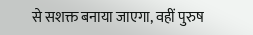से सशक्त बनाया जाएगा, वहीं पुरुष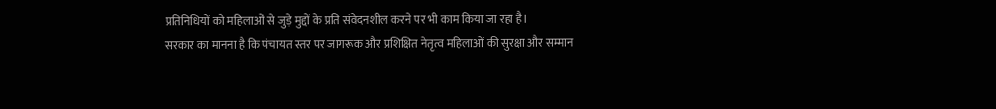प्रतिनिधियों को महिलाओं से जुड़े मुद्दों के प्रति संवेदनशील करने पर भी काम किया जा रहा है।
सरकार का मानना है कि पंचायत स्तर पर जागरूक और प्रशिक्षित नेतृत्व महिलाओं की सुरक्षा और सम्मान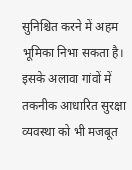सुनिश्चित करने में अहम भूमिका निभा सकता है। इसके अलावा गांवों में तकनीक आधारित सुरक्षा व्यवस्था को भी मजबूत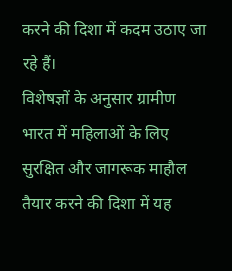करने की दिशा में कदम उठाए जा रहे हैं।
विशेषज्ञों के अनुसार ग्रामीण भारत में महिलाओं के लिए सुरक्षित और जागरूक माहौल तैयार करने की दिशा में यह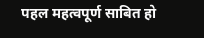पहल महत्वपूर्ण साबित हो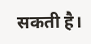सकती है।